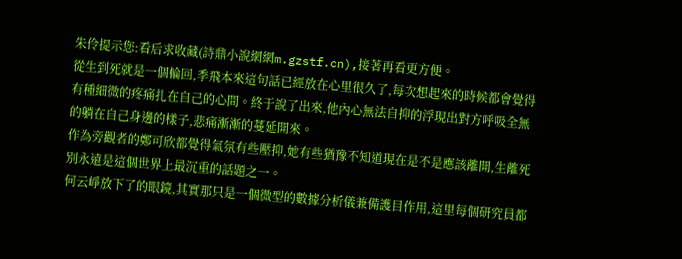朱伶提示您:看后求收藏(詩鼎小說網網m.gzstf.cn),接著再看更方便。
從生到死就是一個輪回,季飛本來這句話已經放在心里很久了,每次想起來的時候都會覺得有種細微的疼痛扎在自己的心間。終于說了出來,他內心無法自抑的浮現出對方呼吸全無的躺在自己身邊的樣子,悲痛漸漸的蔓延開來。
作為旁觀者的鄭可欣都覺得氣氛有些壓抑,她有些猶豫不知道現在是不是應該離開,生離死別永遠是這個世界上最沉重的話題之一。
何云崢放下了的眼鏡,其實那只是一個微型的數據分析儀兼備護目作用,這里每個研究員都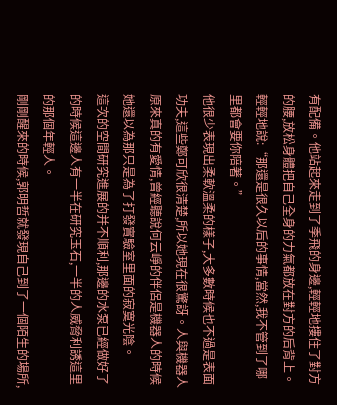有配備。他站起來走到了季飛的身邊,輕輕地摟住了對方的腰,放松身體把自己全身的力氣都放在對方的后背上。輕輕地說:“那還是很久以后的事情,當然,我不管到了哪里都會要你陪著。”
他很少表現出柔軟溫柔的樣子,大多數時候也不過是表面功夫,這些鄭可欣很清楚,所以她現在很驚訝。人與機器人原來真的有愛情,曾經聽說何云崢的伴侶是機器人的時候她還以為那只是為了打發實驗室里面的寂寞光陰。
這次的空間研究進展的并不順利,那邊的水泵已經做好了的時候這邊人有一半在研究玉石,一半的人威脅利誘這里的那個年輕人。
剛剛醒來的時候,郭明哲就發現自己到了一個陌生的場所,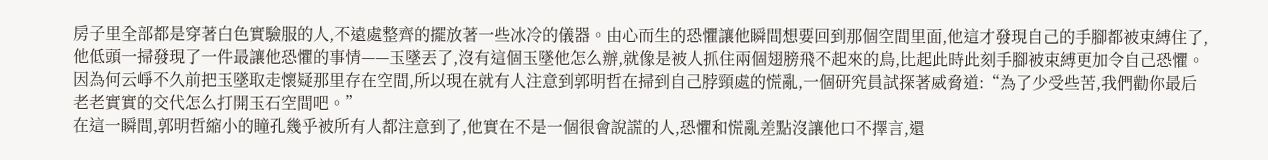房子里全部都是穿著白色實驗服的人,不遠處整齊的擺放著一些冰冷的儀器。由心而生的恐懼讓他瞬間想要回到那個空間里面,他這才發現自己的手腳都被束縛住了,他低頭一掃發現了一件最讓他恐懼的事情——玉墜丟了,沒有這個玉墜他怎么辦,就像是被人抓住兩個翅膀飛不起來的鳥,比起此時此刻手腳被束縛更加令自己恐懼。
因為何云崢不久前把玉墜取走懷疑那里存在空間,所以現在就有人注意到郭明哲在掃到自己脖頸處的慌亂,一個研究員試探著威脅道:“為了少受些苦,我們勸你最后老老實實的交代怎么打開玉石空間吧。”
在這一瞬間,郭明哲縮小的瞳孔幾乎被所有人都注意到了,他實在不是一個很會說謊的人,恐懼和慌亂差點沒讓他口不擇言,還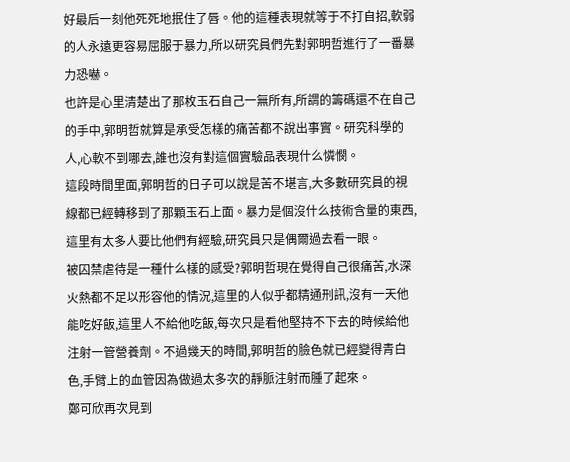好最后一刻他死死地抿住了唇。他的這種表現就等于不打自招,軟弱的人永遠更容易屈服于暴力,所以研究員們先對郭明哲進行了一番暴力恐嚇。
也許是心里清楚出了那枚玉石自己一無所有,所謂的籌碼還不在自己的手中,郭明哲就算是承受怎樣的痛苦都不說出事實。研究科學的人,心軟不到哪去,誰也沒有對這個實驗品表現什么憐憫。
這段時間里面,郭明哲的日子可以說是苦不堪言,大多數研究員的視線都已經轉移到了那顆玉石上面。暴力是個沒什么技術含量的東西,這里有太多人要比他們有經驗,研究員只是偶爾過去看一眼。
被囚禁虐待是一種什么樣的感受?郭明哲現在覺得自己很痛苦,水深火熱都不足以形容他的情況,這里的人似乎都精通刑訊,沒有一天他能吃好飯,這里人不給他吃飯,每次只是看他堅持不下去的時候給他注射一管營養劑。不過幾天的時間,郭明哲的臉色就已經變得青白色,手臂上的血管因為做過太多次的靜脈注射而腫了起來。
鄭可欣再次見到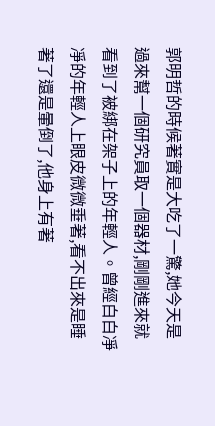郭明哲的時候著實是大吃了一驚,她今天是過來幫一個研究員取一個器材,剛剛進來就看到了被綁在架子上的年輕人。曾經白白凈凈的年輕人上眼皮微微垂著,看不出來是睡著了還是暈倒了,他身上有著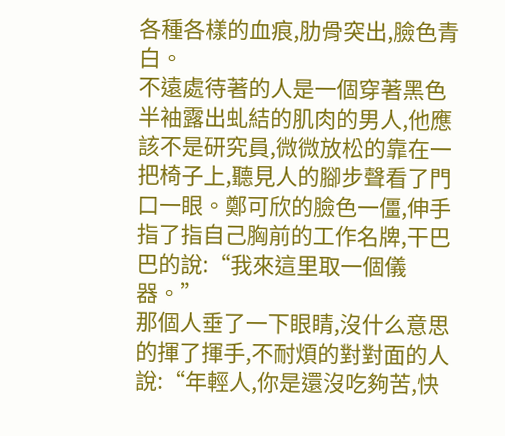各種各樣的血痕,肋骨突出,臉色青白。
不遠處待著的人是一個穿著黑色半袖露出虬結的肌肉的男人,他應該不是研究員,微微放松的靠在一把椅子上,聽見人的腳步聲看了門口一眼。鄭可欣的臉色一僵,伸手指了指自己胸前的工作名牌,干巴巴的說:“我來這里取一個儀器。”
那個人垂了一下眼睛,沒什么意思的揮了揮手,不耐煩的對對面的人說:“年輕人,你是還沒吃夠苦,快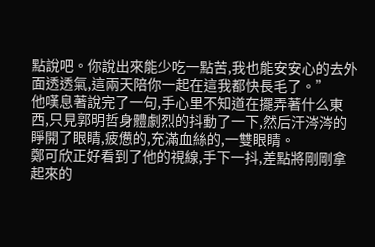點說吧。你說出來能少吃一點苦,我也能安安心的去外面透透氣,這兩天陪你一起在這我都快長毛了。”
他嘆息著說完了一句,手心里不知道在擺弄著什么東西,只見郭明哲身體劇烈的抖動了一下,然后汗涔涔的睜開了眼睛,疲憊的,充滿血絲的,一雙眼睛。
鄭可欣正好看到了他的視線,手下一抖,差點將剛剛拿起來的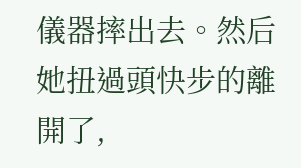儀器摔出去。然后她扭過頭快步的離開了,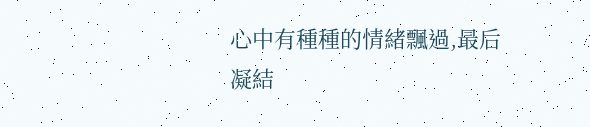心中有種種的情緒飄過,最后凝結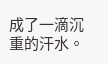成了一滴沉重的汗水。